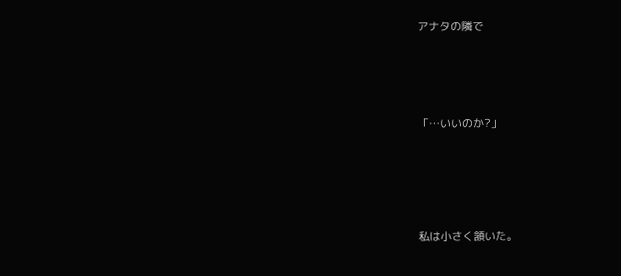アナタの隣で





「…いいのか?」






私は小さく頷いた。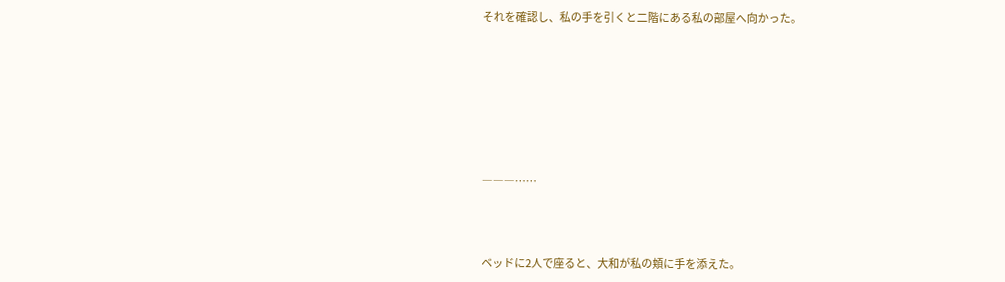それを確認し、私の手を引くと二階にある私の部屋へ向かった。







―――……



ベッドに2人で座ると、大和が私の頬に手を添えた。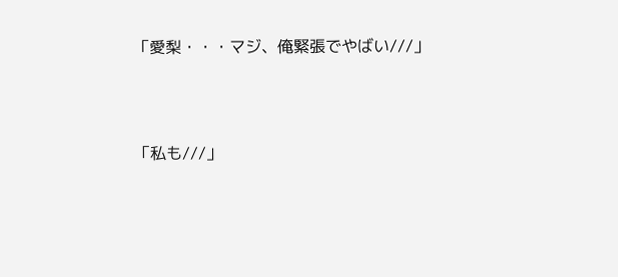「愛梨・・・マジ、俺緊張でやばい///」




「私も///」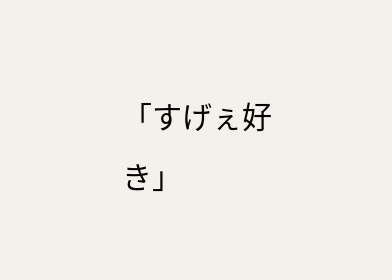「すげぇ好き」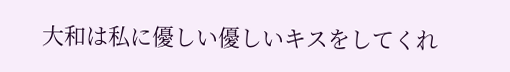大和は私に優しい優しいキスをしてくれ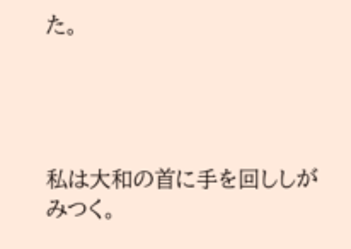た。




私は大和の首に手を回ししがみつく。